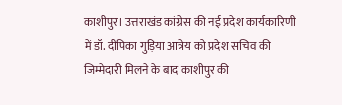काशीपुर। उत्तराखंड कांग्रेस की नई प्रदेश कार्यकारिणी में डॉ. दीपिका गुड़िया आत्रेय को प्रदेश सचिव की जिम्मेदारी मिलने के बाद काशीपुर की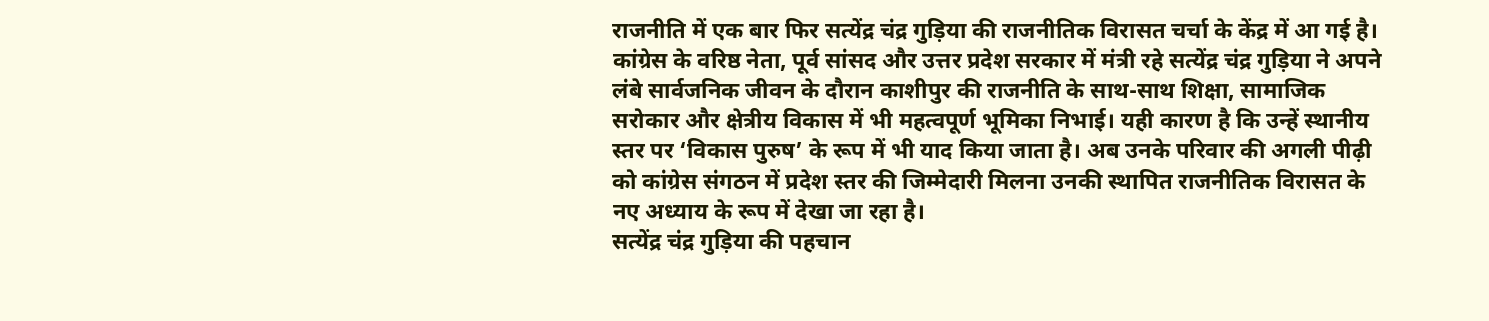राजनीति में एक बार फिर सत्येंद्र चंद्र गुड़िया की राजनीतिक विरासत चर्चा के केंद्र में आ गई है। कांग्रेस के वरिष्ठ नेता, पूर्व सांसद और उत्तर प्रदेश सरकार में मंत्री रहे सत्येंद्र चंद्र गुड़िया ने अपने लंबे सार्वजनिक जीवन के दौरान काशीपुर की राजनीति के साथ-साथ शिक्षा, सामाजिक सरोकार और क्षेत्रीय विकास में भी महत्वपूर्ण भूमिका निभाई। यही कारण है कि उन्हें स्थानीय स्तर पर ‘विकास पुरुष’ के रूप में भी याद किया जाता है। अब उनके परिवार की अगली पीढ़ी को कांग्रेस संगठन में प्रदेश स्तर की जिम्मेदारी मिलना उनकी स्थापित राजनीतिक विरासत के नए अध्याय के रूप में देखा जा रहा है।
सत्येंद्र चंद्र गुड़िया की पहचान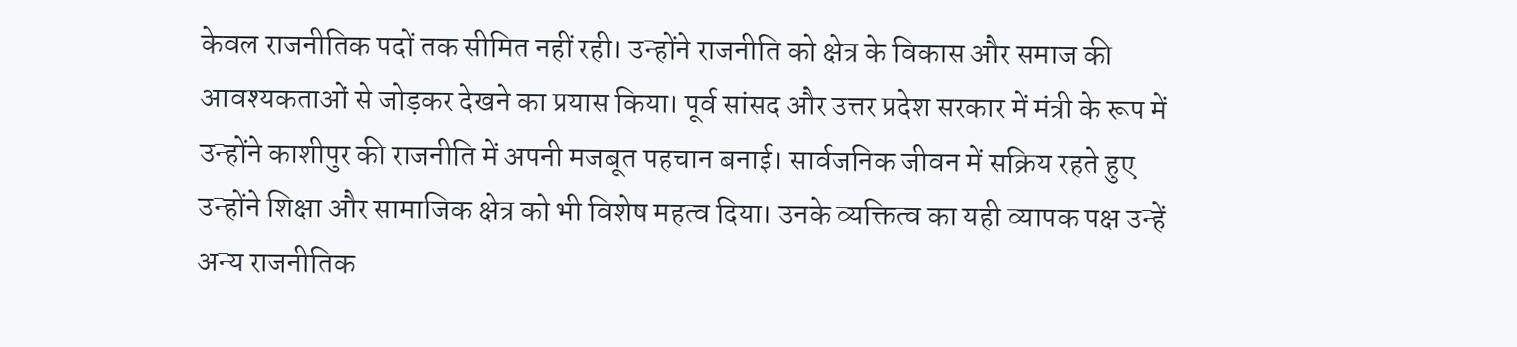केवल राजनीतिक पदों तक सीमित नहीं रही। उन्होंने राजनीति को क्षेत्र के विकास और समाज की आवश्यकताओं से जोड़कर देखने का प्रयास किया। पूर्व सांसद और उत्तर प्रदेश सरकार में मंत्री के रूप में उन्होंने काशीपुर की राजनीति में अपनी मजबूत पहचान बनाई। सार्वजनिक जीवन में सक्रिय रहते हुए उन्होंने शिक्षा और सामाजिक क्षेत्र को भी विशेष महत्व दिया। उनके व्यक्तित्व का यही व्यापक पक्ष उन्हें अन्य राजनीतिक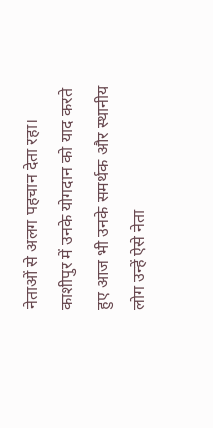नेताओं से अलग पहचान देता रहा। काशीपुर में उनके योगदान को याद करते हुए आज भी उनके समर्थक और स्थानीय लोग उन्हें ऐसे नेता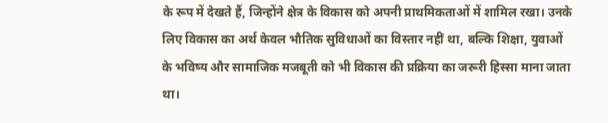के रूप में देखते हैं, जिन्होंने क्षेत्र के विकास को अपनी प्राथमिकताओं में शामिल रखा। उनके लिए विकास का अर्थ केवल भौतिक सुविधाओं का विस्तार नहीं था, बल्कि शिक्षा, युवाओं के भविष्य और सामाजिक मजबूती को भी विकास की प्रक्रिया का जरूरी हिस्सा माना जाता था।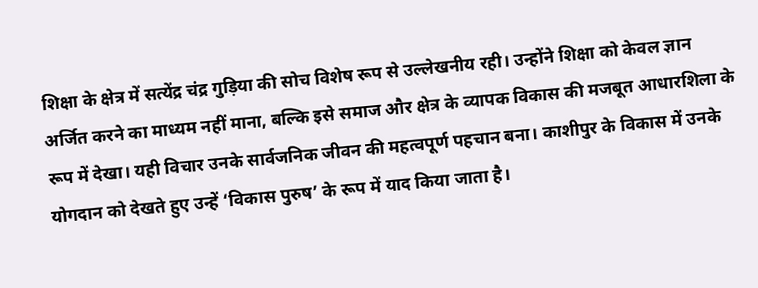शिक्षा के क्षेत्र में सत्येंद्र चंद्र गुड़िया की सोच विशेष रूप से उल्लेखनीय रही। उन्होंने शिक्षा को केवल ज्ञान अर्जित करने का माध्यम नहीं माना, बल्कि इसे समाज और क्षेत्र के व्यापक विकास की मजबूत आधारशिला के रूप में देखा। यही विचार उनके सार्वजनिक जीवन की महत्वपूर्ण पहचान बना। काशीपुर के विकास में उनके योगदान को देखते हुए उन्हें ‘विकास पुरुष’ के रूप में याद किया जाता है।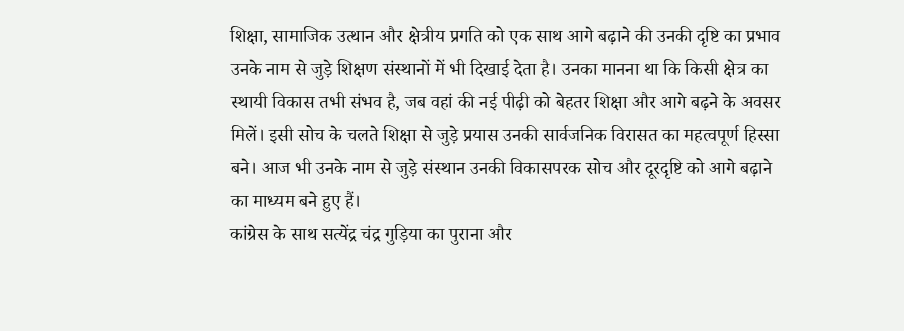शिक्षा, सामाजिक उत्थान और क्षेत्रीय प्रगति को एक साथ आगे बढ़ाने की उनकी दृष्टि का प्रभाव उनके नाम से जुड़े शिक्षण संस्थानों में भी दिखाई देता है। उनका मानना था कि किसी क्षेत्र का स्थायी विकास तभी संभव है, जब वहां की नई पीढ़ी को बेहतर शिक्षा और आगे बढ़ने के अवसर मिलें। इसी सोच के चलते शिक्षा से जुड़े प्रयास उनकी सार्वजनिक विरासत का महत्वपूर्ण हिस्सा बने। आज भी उनके नाम से जुड़े संस्थान उनकी विकासपरक सोच और दूरदृष्टि को आगे बढ़ाने का माध्यम बने हुए हैं।
कांग्रेस के साथ सत्येंद्र चंद्र गुड़िया का पुराना और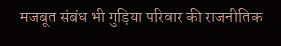मजबूत संबंध भी गुड़िया परिवार की राजनीतिक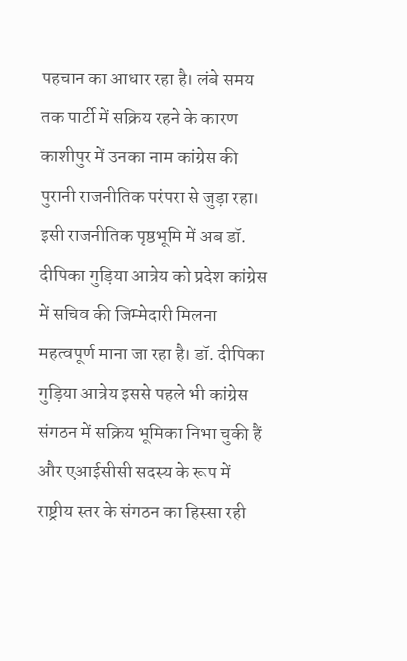पहचान का आधार रहा है। लंबे समय तक पार्टी में सक्रिय रहने के कारण काशीपुर में उनका नाम कांग्रेस की पुरानी राजनीतिक परंपरा से जुड़ा रहा। इसी राजनीतिक पृष्ठभूमि में अब डॉ. दीपिका गुड़िया आत्रेय को प्रदेश कांग्रेस में सचिव की जिम्मेदारी मिलना महत्वपूर्ण माना जा रहा है। डॉ. दीपिका गुड़िया आत्रेय इससे पहले भी कांग्रेस संगठन में सक्रिय भूमिका निभा चुकी हैं और एआईसीसी सदस्य के रूप में राष्ट्रीय स्तर के संगठन का हिस्सा रही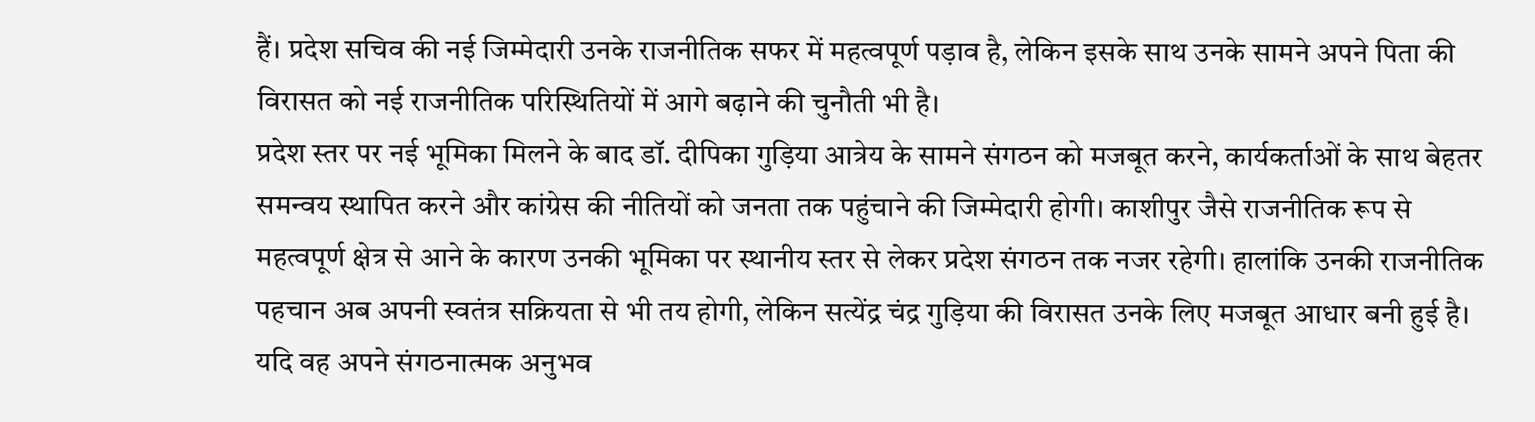हैं। प्रदेश सचिव की नई जिम्मेदारी उनके राजनीतिक सफर में महत्वपूर्ण पड़ाव है, लेकिन इसके साथ उनके सामने अपने पिता की विरासत को नई राजनीतिक परिस्थितियों में आगे बढ़ाने की चुनौती भी है।
प्रदेश स्तर पर नई भूमिका मिलने के बाद डॉ. दीपिका गुड़िया आत्रेय के सामने संगठन को मजबूत करने, कार्यकर्ताओं के साथ बेहतर समन्वय स्थापित करने और कांग्रेस की नीतियों को जनता तक पहुंचाने की जिम्मेदारी होगी। काशीपुर जैसे राजनीतिक रूप से महत्वपूर्ण क्षेत्र से आने के कारण उनकी भूमिका पर स्थानीय स्तर से लेकर प्रदेश संगठन तक नजर रहेगी। हालांकि उनकी राजनीतिक पहचान अब अपनी स्वतंत्र सक्रियता से भी तय होगी, लेकिन सत्येंद्र चंद्र गुड़िया की विरासत उनके लिए मजबूत आधार बनी हुई है। यदि वह अपने संगठनात्मक अनुभव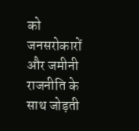को जनसरोकारों और जमीनी राजनीति के साथ जोड़ती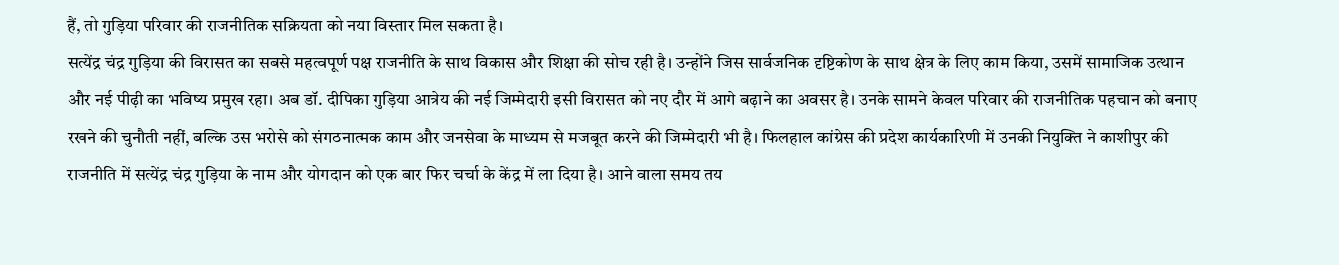हैं, तो गुड़िया परिवार की राजनीतिक सक्रियता को नया विस्तार मिल सकता है।
सत्येंद्र चंद्र गुड़िया की विरासत का सबसे महत्वपूर्ण पक्ष राजनीति के साथ विकास और शिक्षा की सोच रही है। उन्होंने जिस सार्वजनिक दृष्टिकोण के साथ क्षेत्र के लिए काम किया, उसमें सामाजिक उत्थान और नई पीढ़ी का भविष्य प्रमुख रहा। अब डॉ. दीपिका गुड़िया आत्रेय की नई जिम्मेदारी इसी विरासत को नए दौर में आगे बढ़ाने का अवसर है। उनके सामने केवल परिवार की राजनीतिक पहचान को बनाए रखने की चुनौती नहीं, बल्कि उस भरोसे को संगठनात्मक काम और जनसेवा के माध्यम से मजबूत करने की जिम्मेदारी भी है। फिलहाल कांग्रेस की प्रदेश कार्यकारिणी में उनकी नियुक्ति ने काशीपुर की राजनीति में सत्येंद्र चंद्र गुड़िया के नाम और योगदान को एक बार फिर चर्चा के केंद्र में ला दिया है। आने वाला समय तय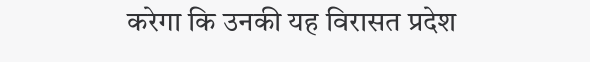करेगा कि उनकी यह विरासत प्रदेश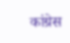कांग्रेस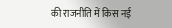की राजनीति में किस नई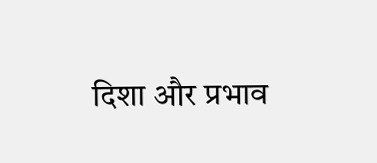दिशा और प्रभाव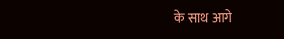के साथ आगे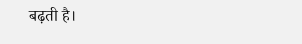बढ़ती है।